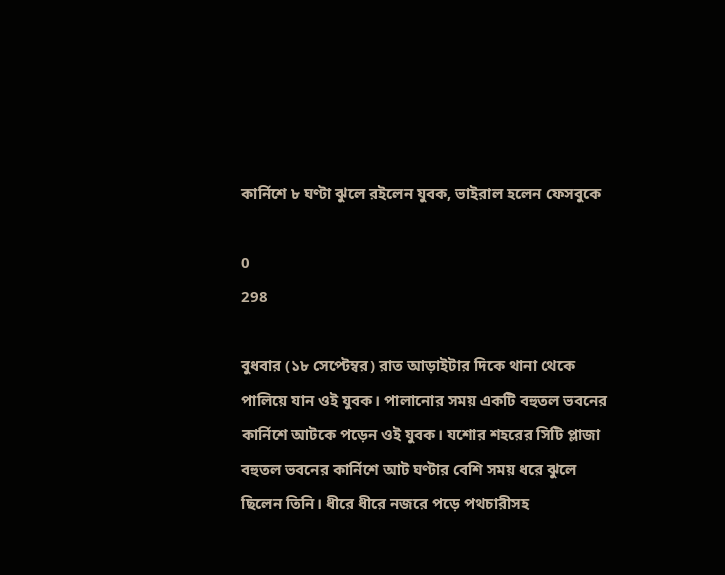কার্নিশে ৮ ঘণ্টা ঝুলে রইলেন যুবক, ভাইরাল হলেন ফেসবুকে

0
298

বুধবার (১৮ সেপ্টেম্বর) রাত আড়াইটার দিকে থানা থেকে পালিয়ে যান ওই যুবক। পালানোর সময় একটি বহুতল ভবনের কার্নিশে আটকে পড়েন ওই যুবক। যশোর শহরের সিটি প্লাজা বহুতল ভবনের কার্নিশে আট ঘণ্টার বেশি সময় ধরে ঝুলে ছিলেন তিনি। ধীরে ধীরে নজরে পড়ে পথচারীসহ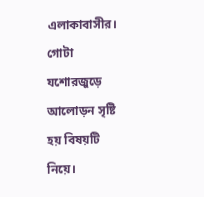এলাকাবাসীর। গোটা যশোরজুড়ে আলোড়ন সৃষ্টি হয় বিষয়টি নিয়ে।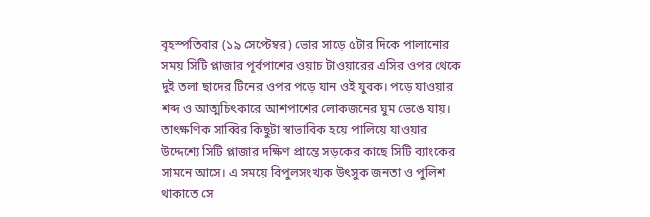বৃহস্পতিবার (১৯ সেপ্টেম্বর) ভোর সাড়ে ৫টার দিকে পালানোর সময় সিটি প্লাজার পূর্বপাশের ওয়াচ টাওয়ারের এসির ওপর থেকে দুই তলা ছাদের টিনের ওপর পড়ে যান ওই যুবক। পড়ে যাওয়ার শব্দ ও আত্মচিৎকারে আশপাশের লোকজনের ঘুম ভেঙে যায়। তাৎক্ষণিক সাব্বির কিছুটা স্বাভাবিক হয়ে পালিয়ে যাওয়ার উদ্দেশ্যে সিটি প্লাজার দক্ষিণ প্রান্তে সড়কের কাছে সিটি ব্যাংকের সামনে আসে। এ সময়ে বিপুলসংখ্যক উৎসুক জনতা ও পুলিশ থাকাতে সে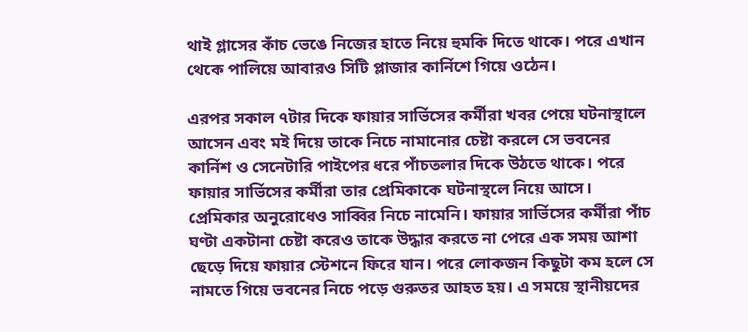থাই গ্লাসের কাঁচ ভেঙে নিজের হাতে নিয়ে হুমকি দিতে থাকে। পরে এখান থেকে পালিয়ে আবারও সিটি প্লাজার কার্নিশে গিয়ে ওঠেন।

এরপর সকাল ৭টার দিকে ফায়ার সার্ভিসের কর্মীরা খবর পেয়ে ঘটনাস্থালে আসেন এবং মই দিয়ে তাকে নিচে নামানোর চেষ্টা করলে সে ভবনের কার্নিশ ও সেনেটারি পাইপের ধরে পাঁচতলার দিকে উঠতে থাকে। পরে ফায়ার সার্ভিসের কর্মীরা তার প্রেমিকাকে ঘটনাস্থলে নিয়ে আসে। প্রেমিকার অনুরোধেও সাব্বির নিচে নামেনি। ফায়ার সার্ভিসের কর্মীরা পাঁচ ঘণ্টা একটানা চেষ্টা করেও তাকে উদ্ধার করতে না পেরে এক সময় আশা ছেড়ে দিয়ে ফায়ার স্টেশনে ফিরে যান। পরে লোকজন কিছুটা কম হলে সে নামতে গিয়ে ভবনের নিচে পড়ে গুরুতর আহত হয়। এ সময়ে স্থানীয়দের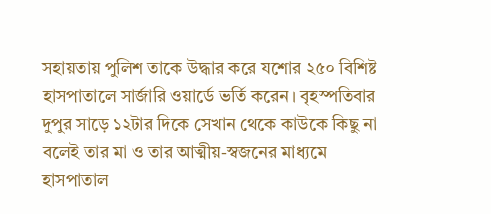সহায়তায় পুলিশ তাকে উদ্ধার করে যশোর ২৫০ বিশিষ্ট হাসপাতালে সার্জারি ওয়ার্ডে ভর্তি করেন। বৃহস্পতিবার দুপুর সাড়ে ১২টার দিকে সেখান থেকে কাউকে কিছু না বলেই তার মা ও তার আত্মীয়-স্বজনের মাধ্যমে হাসপাতাল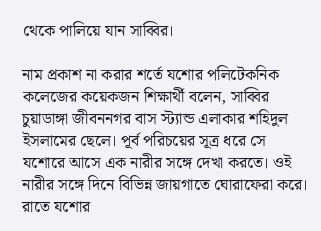থেকে পালিয়ে যান সাব্বির।

নাম প্রকাশ না করার শর্তে যশোর পলিটেকনিক কলেজের কয়েকজন শিক্ষার্থী বলেন, সাব্বির চুয়াডাঙ্গা জীবননগর বাস স্ট্যান্ড এলাকার শহিদুল ইসলামের ছেলে। পূর্ব পরিচয়ের সূত্র ধরে সে যশোরে আসে এক নারীর সঙ্গে দেখা করতে। ওই নারীর সঙ্গে দিনে বিভিন্ন জায়গাতে ঘোরাফেরা করে। রাতে যশোর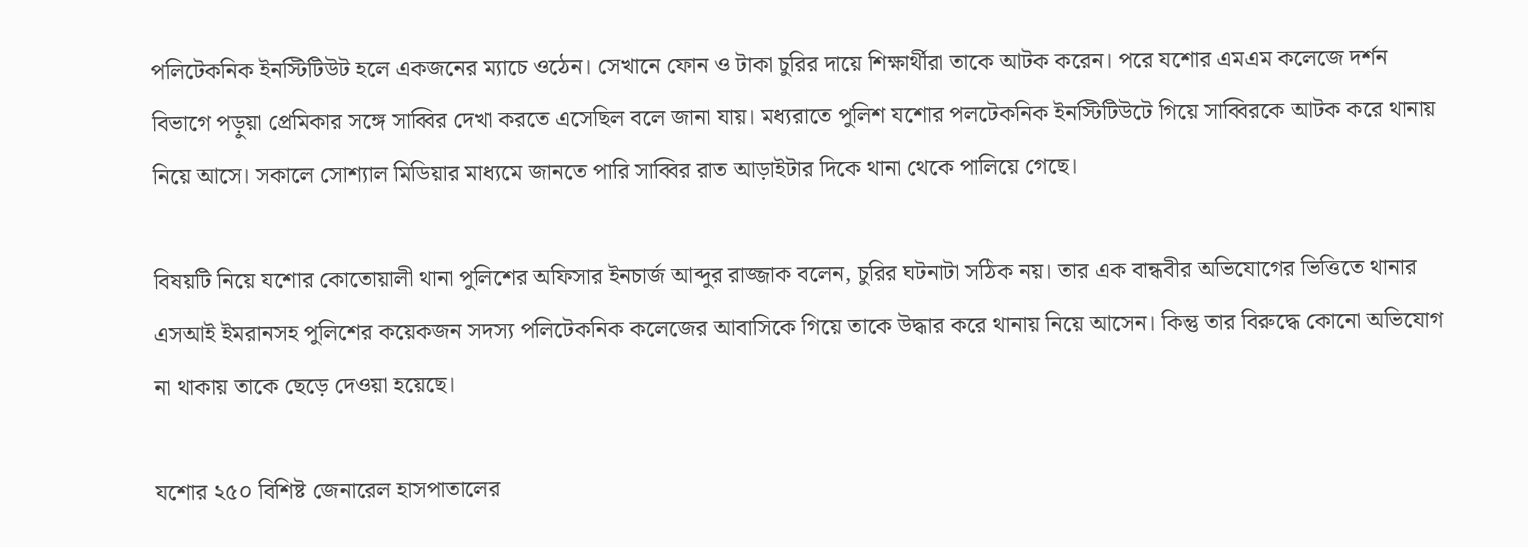পলিটেকনিক ইনস্টিটিউট হলে একজনের ম্যাচে ওঠেন। সেখানে ফোন ও টাকা চুরির দায়ে শিক্ষার্থীরা তাকে আটক করেন। পরে যশোর এমএম কলেজে দর্শন বিভাগে পড়ুয়া প্রেমিকার সঙ্গে সাব্বির দেখা করতে এসেছিল বলে জানা যায়। মধ্যরাতে পুলিশ যশোর পলটেকনিক ইনস্টিটিউটে গিয়ে সাব্বিরকে আটক করে থানায় নিয়ে আসে। সকালে সোশ্যাল মিডিয়ার মাধ্যমে জানতে পারি সাব্বির রাত আড়াইটার দিকে থানা থেকে পালিয়ে গেছে।

বিষয়টি নিয়ে যশোর কোতোয়ালী থানা পুলিশের অফিসার ইনচার্জ আব্দুর রাজ্জাক বলেন, চুরির ঘটনাটা সঠিক নয়। তার এক বান্ধবীর অভিযোগের ভিত্তিতে থানার এসআই ইমরানসহ পুলিশের কয়েকজন সদস্য পলিটেকনিক কলেজের আবাসিকে গিয়ে তাকে উদ্ধার করে থানায় নিয়ে আসেন। কিন্তু তার বিরুদ্ধে কোনো অভিযোগ না থাকায় তাকে ছেড়ে দেওয়া হয়েছে।

যশোর ২৫০ বিশিষ্ট জেনারেল হাসপাতালের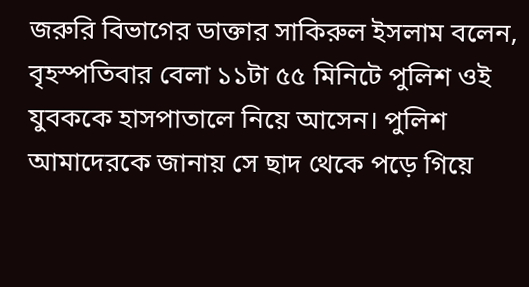জরুরি বিভাগের ডাক্তার সাকিরুল ইসলাম বলেন, বৃহস্পতিবার বেলা ১১টা ৫৫ মিনিটে পুলিশ ওই যুবককে হাসপাতালে নিয়ে আসেন। পুলিশ আমাদেরকে জানায় সে ছাদ থেকে পড়ে গিয়ে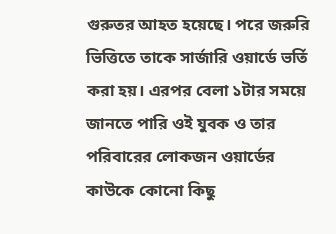গুরুতর আহত হয়েছে। পরে জরুরি ভিত্তিতে তাকে সার্জারি ওয়ার্ডে ভর্তি করা হয়। এরপর বেলা ১টার সময়ে জানতে পারি ওই যুবক ও তার পরিবারের লোকজন ওয়ার্ডের কাউকে কোনো কিছু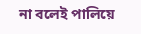না বলেই পালিয়ে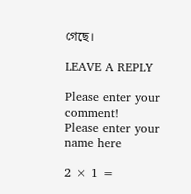গেছে।

LEAVE A REPLY

Please enter your comment!
Please enter your name here

2 × 1 =